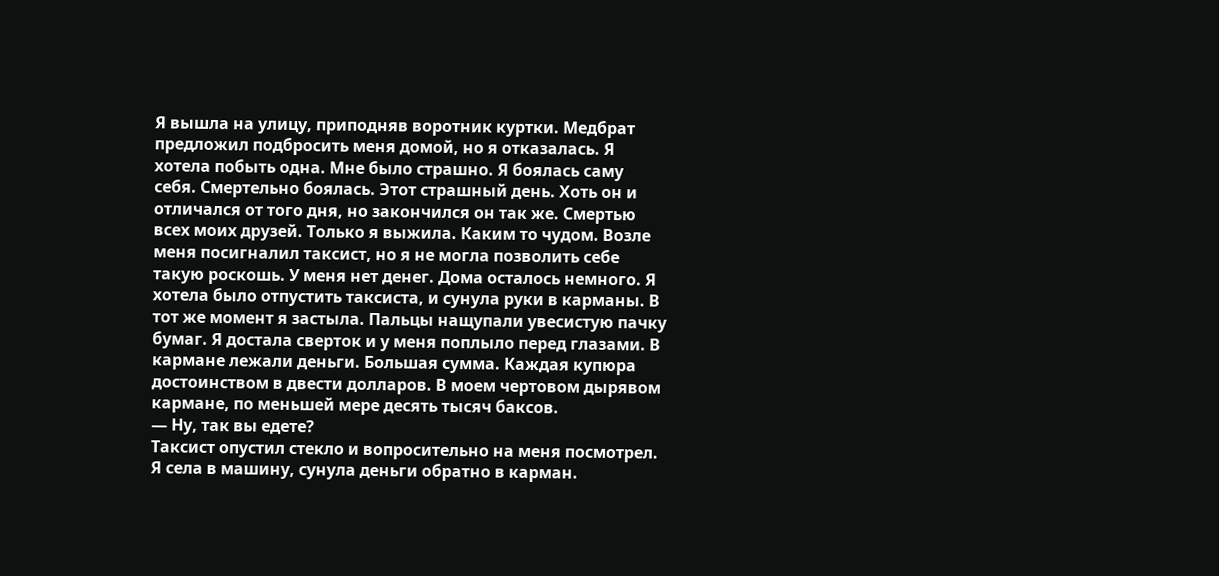Я вышла на улицу, приподняв воротник куртки. Медбрат предложил подбросить меня домой, но я отказалась. Я хотела побыть одна. Мне было страшно. Я боялась саму себя. Смертельно боялась. Этот страшный день. Хоть он и отличался от того дня, но закончился он так же. Смертью всех моих друзей. Только я выжила. Каким то чудом. Возле меня посигналил таксист, но я не могла позволить себе такую роскошь. У меня нет денег. Дома осталось немного. Я хотела было отпустить таксиста, и сунула руки в карманы. В тот же момент я застыла. Пальцы нащупали увесистую пачку бумаг. Я достала сверток и у меня поплыло перед глазами. В кармане лежали деньги. Большая сумма. Каждая купюра достоинством в двести долларов. В моем чертовом дырявом кармане, по меньшей мере десять тысяч баксов.
— Ну, так вы едете?
Таксист опустил стекло и вопросительно на меня посмотрел. Я села в машину, сунула деньги обратно в карман.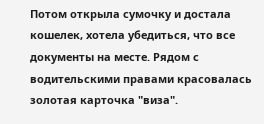Потом открыла сумочку и достала кошелек, хотела убедиться, что все документы на месте. Рядом с водительскими правами красовалась золотая карточка "виза".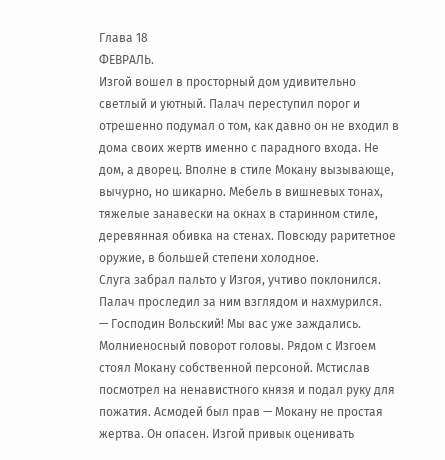Глава 18
ФЕВРАЛЬ.
Изгой вошел в просторный дом удивительно светлый и уютный. Палач переступил порог и отрешенно подумал о том, как давно он не входил в дома своих жертв именно с парадного входа. Не дом, а дворец. Вполне в стиле Мокану вызывающе, вычурно, но шикарно. Мебель в вишневых тонах, тяжелые занавески на окнах в старинном стиле, деревянная обивка на стенах. Повсюду раритетное оружие, в большей степени холодное.
Слуга забрал пальто у Изгоя, учтиво поклонился.
Палач проследил за ним взглядом и нахмурился.
— Господин Вольский! Мы вас уже заждались.
Молниеносный поворот головы. Рядом с Изгоем стоял Мокану собственной персоной. Мстислав посмотрел на ненавистного князя и подал руку для пожатия. Асмодей был прав — Мокану не простая жертва. Он опасен. Изгой привык оценивать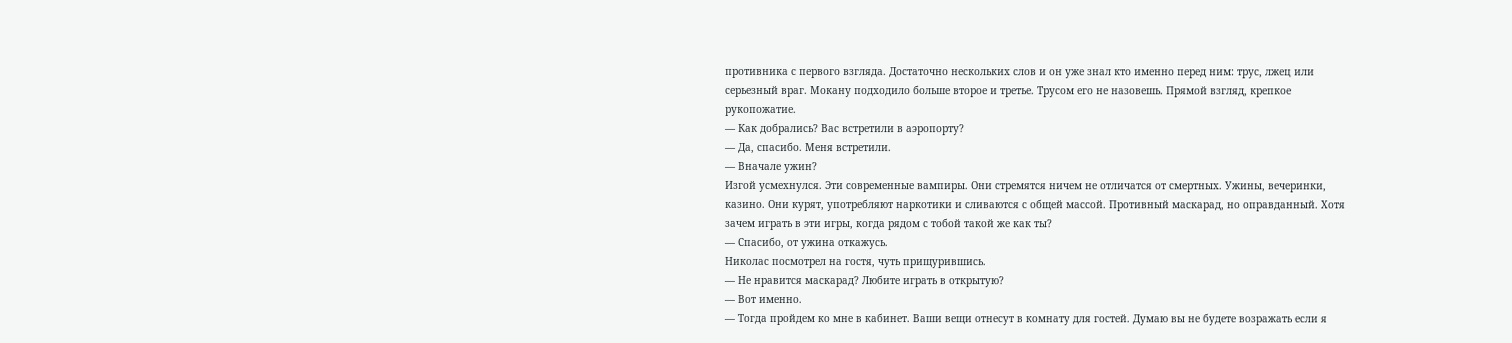противника с первого взгляда. Достаточно нескольких слов и он уже знал кто именно перед ним: трус, лжец или серьезный враг. Мокану подходило больше второе и третье. Трусом его не назовешь. Прямой взгляд, крепкое рукопожатие.
— Как добрались? Вас встретили в аэропорту?
— Да, спасибо. Меня встретили.
— Вначале ужин?
Изгой усмехнулся. Эти современные вампиры. Они стремятся ничем не отличатся от смертных. Ужины, вечеринки, казино. Они курят, употребляют наркотики и сливаются с общей массой. Противный маскарад, но оправданный. Хотя зачем играть в эти игры, когда рядом с тобой такой же как ты?
— Спасибо, от ужина откажусь.
Николас посмотрел на гостя, чуть прищурившись.
— Не нравится маскарад? Любите играть в открытую?
— Вот именно.
— Тогда пройдем ко мне в кабинет. Ваши вещи отнесут в комнату для гостей. Думаю вы не будете возражать если я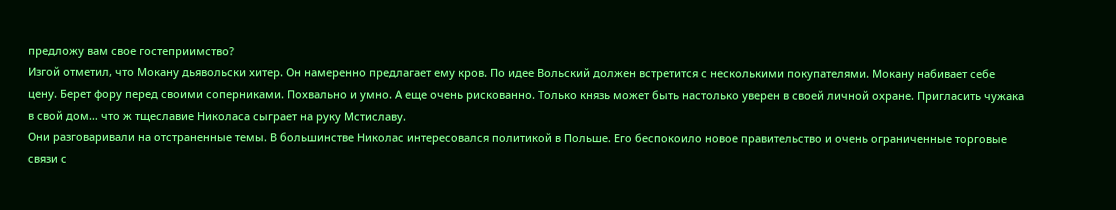предложу вам свое гостеприимство?
Изгой отметил, что Мокану дьявольски хитер. Он намеренно предлагает ему кров. По идее Вольский должен встретится с несколькими покупателями. Мокану набивает себе цену. Берет фору перед своими соперниками. Похвально и умно. А еще очень рискованно. Только князь может быть настолько уверен в своей личной охране. Пригласить чужака в свой дом… что ж тщеславие Николаса сыграет на руку Мстиславу.
Они разговаривали на отстраненные темы. В большинстве Николас интересовался политикой в Польше. Его беспокоило новое правительство и очень ограниченные торговые связи с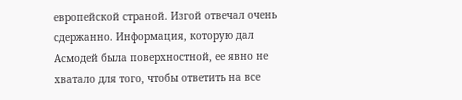европейской страной. Изгой отвечал очень сдержанно. Информация, которую дал Асмодей была поверхностной, ее явно не хватало для того, чтобы ответить на все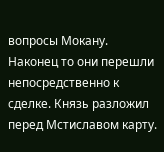вопросы Мокану.
Наконец то они перешли непосредственно к сделке. Князь разложил перед Мстиславом карту.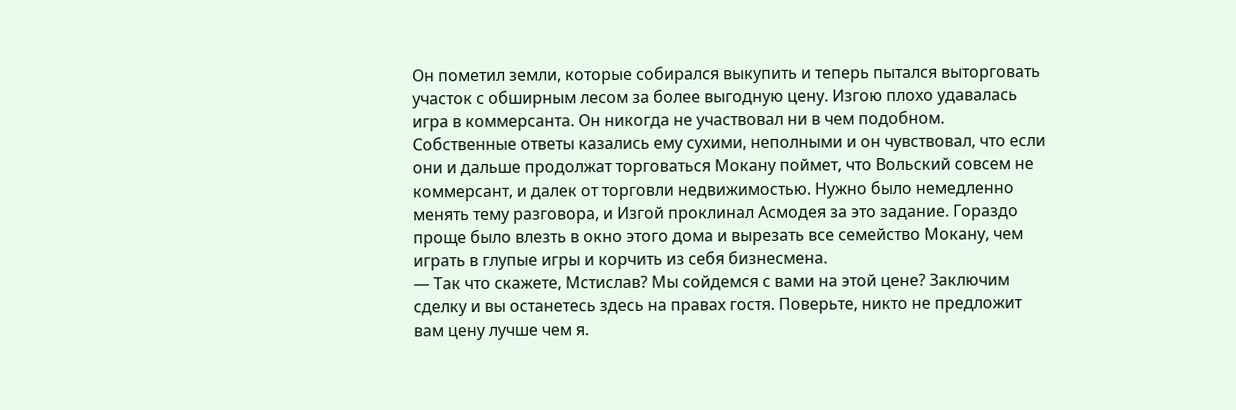Он пометил земли, которые собирался выкупить и теперь пытался выторговать участок с обширным лесом за более выгодную цену. Изгою плохо удавалась игра в коммерсанта. Он никогда не участвовал ни в чем подобном. Собственные ответы казались ему сухими, неполными и он чувствовал, что если они и дальше продолжат торговаться Мокану поймет, что Вольский совсем не коммерсант, и далек от торговли недвижимостью. Нужно было немедленно менять тему разговора, и Изгой проклинал Асмодея за это задание. Гораздо проще было влезть в окно этого дома и вырезать все семейство Мокану, чем играть в глупые игры и корчить из себя бизнесмена.
— Так что скажете, Мстислав? Мы сойдемся с вами на этой цене? Заключим сделку и вы останетесь здесь на правах гостя. Поверьте, никто не предложит вам цену лучше чем я.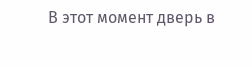В этот момент дверь в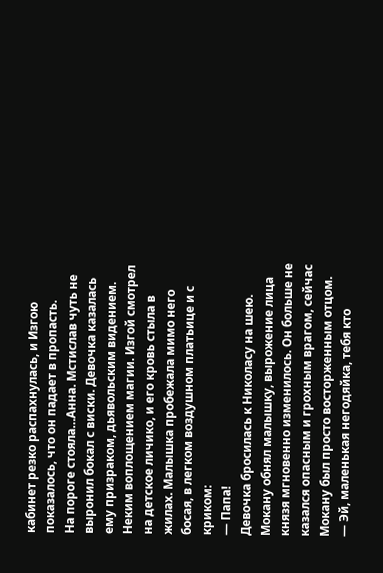кабинет резко распахнулась, и Изгою показалось, что он падает в пропасть.
На пороге стояла…Анна. Мстислав чуть не выронил бокал с виски. Девочка казалась ему призраком, дьявольским видением. Неким воплощением магии. Изгой смотрел на детское личико, и его кровь стыла в жилах. Малышка пробежала мимо него босая, в легком воздушном платьице и с криком:
— Папа!
Девочка бросилась к Николасу на шею. Мокану обнял малышку, вырожение лица князя мгновенно изменилось. Он больше не казался опасным и грохным врагом, сейчас Мокану был просто восторженным отцом.
— Эй, маленькая негодяйка, тебя кто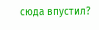сюда впустил?